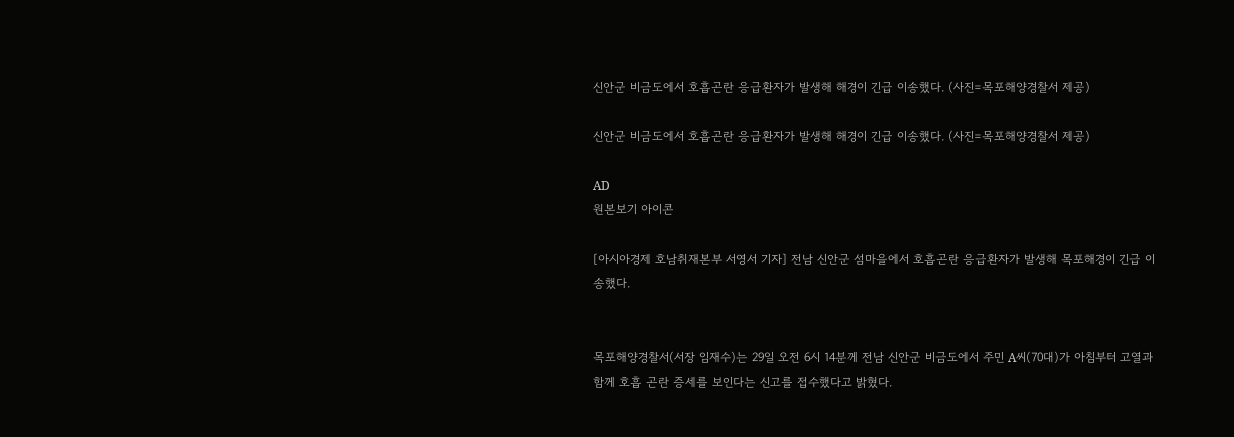신안군 비금도에서 호흡곤란 응급환자가 발생해 해경이 긴급 이송했다. (사진=목포해양경찰서 제공)

신안군 비금도에서 호흡곤란 응급환자가 발생해 해경이 긴급 이송했다. (사진=목포해양경찰서 제공)

AD
원본보기 아이콘

[아시아경제 호남취재본부 서영서 기자] 전남 신안군 섬마을에서 호흡곤란 응급환자가 발생해 목포해경이 긴급 이송했다.


목포해양경찰서(서장 임재수)는 29일 오전 6시 14분께 전남 신안군 비금도에서 주민 A씨(70대)가 아침부터 고열과 함께 호흡 곤란 증세를 보인다는 신고를 접수했다고 밝혔다.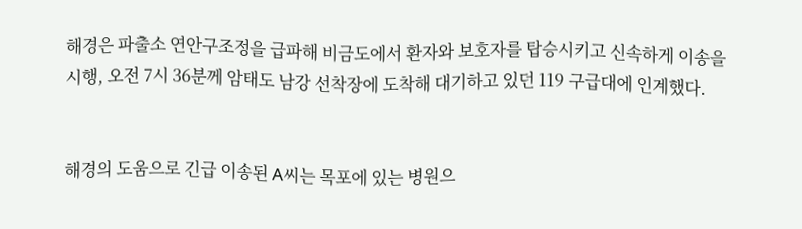해경은 파출소 연안구조정을 급파해 비금도에서 환자와 보호자를 탑승시키고 신속하게 이송을 시행, 오전 7시 36분께 암태도 남강 선착장에 도착해 대기하고 있던 119 구급대에 인계했다.


해경의 도움으로 긴급 이송된 A씨는 목포에 있는 병원으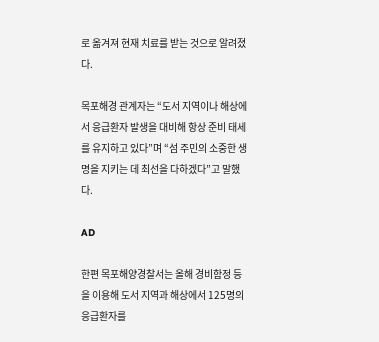로 옮겨져 현재 치료를 받는 것으로 알려졌다.

목포해경 관계자는 “도서 지역이나 해상에서 응급환자 발생을 대비해 항상 준비 태세를 유지하고 있다”며 “섬 주민의 소중한 생명을 지키는 데 최선을 다하겠다”고 말했다.

AD

한편 목포해양경찰서는 올해 경비함정 등을 이용해 도서 지역과 해상에서 125명의 응급환자를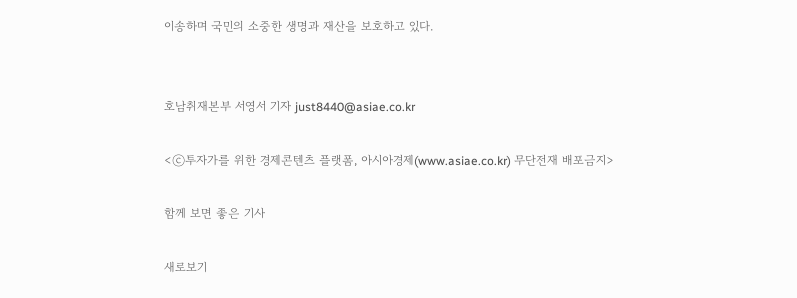이송하며 국민의 소중한 생명과 재산을 보호하고 있다.


호남취재본부 서영서 기자 just8440@asiae.co.kr

<ⓒ투자가를 위한 경제콘텐츠 플랫폼, 아시아경제(www.asiae.co.kr) 무단전재 배포금지>

함께 보면 좋은 기사

새로보기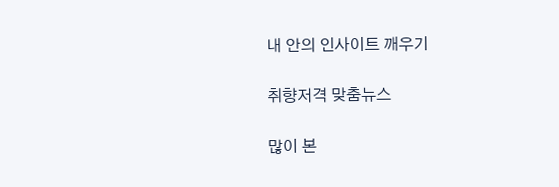내 안의 인사이트 깨우기

취향저격 맞춤뉴스

많이 본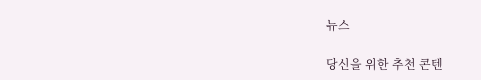뉴스

당신을 위한 추천 콘텐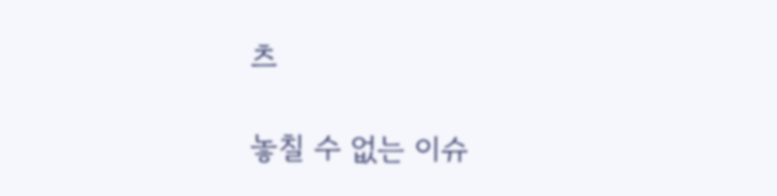츠

놓칠 수 없는 이슈